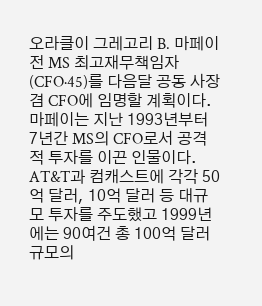오라클이 그레고리 B. 마페이 전 MS 최고재무책임자(CFO·45)를 다음달 공동 사장 겸 CFO에 임명할 계획이다.
마페이는 지난 1993년부터 7년간 MS의 CFO로서 공격적 투자를 이끈 인물이다. AT&T과 컴캐스트에 각각 50억 달러, 10억 달러 등 대규모 투자를 주도했고 1999년에는 90여건 총 100억 달러 규모의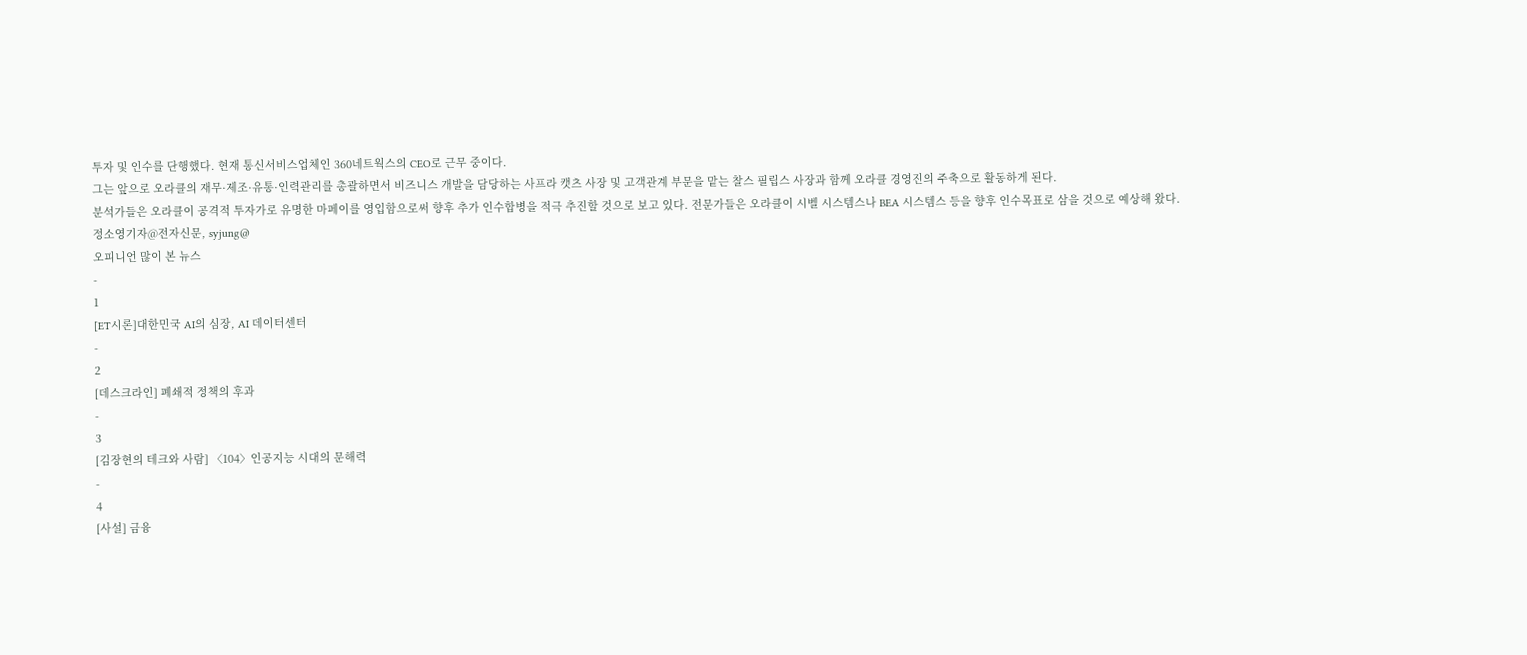투자 및 인수를 단행했다. 현재 통신서비스업체인 360네트웍스의 CEO로 근무 중이다.
그는 앞으로 오라클의 재무·제조·유통·인력관리를 총괄하면서 비즈니스 개발을 담당하는 사프라 캣츠 사장 및 고객관계 부문을 맡는 찰스 필립스 사장과 함께 오라클 경영진의 주축으로 활동하게 된다.
분석가들은 오라클이 공격적 투자가로 유명한 마페이를 영입함으로써 향후 추가 인수합병을 적극 추진할 것으로 보고 있다. 전문가들은 오라클이 시벨 시스템스나 BEA 시스템스 등을 향후 인수목표로 삼을 것으로 예상해 왔다.
정소영기자@전자신문, syjung@
오피니언 많이 본 뉴스
-
1
[ET시론]대한민국 AI의 심장, AI 데이터센터
-
2
[데스크라인] 폐쇄적 정책의 후과
-
3
[김장현의 테크와 사람] 〈104〉인공지능 시대의 문해력
-
4
[사설] 금융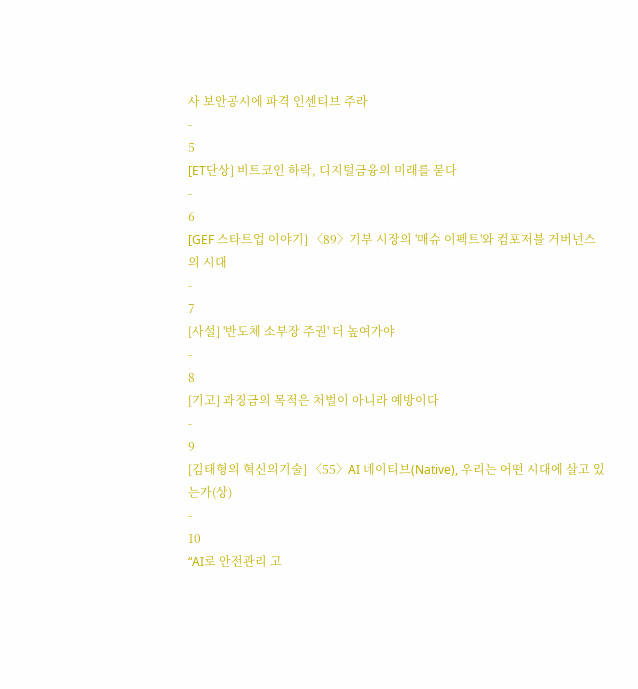사 보안공시에 파격 인센티브 주라
-
5
[ET단상] 비트코인 하락, 디지털금융의 미래를 묻다
-
6
[GEF 스타트업 이야기] 〈89〉기부 시장의 '매슈 이펙트'와 컴포저블 거버넌스의 시대
-
7
[사설] '반도체 소부장 주권' 더 높여가야
-
8
[기고] 과징금의 목적은 처벌이 아니라 예방이다
-
9
[김태형의 혁신의기술] 〈55〉AI 네이티브(Native), 우리는 어떤 시대에 살고 있는가(상)
-
10
“AI로 안전관리 고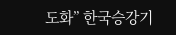도화” 한국승강기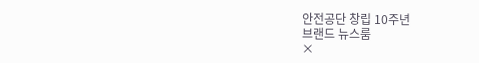안전공단 창립 10주년
브랜드 뉴스룸
×